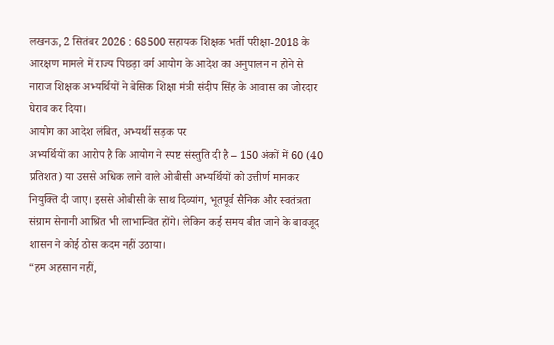लखनऊ, 2 सितंबर 2026 : 68500 सहायक शिक्षक भर्ती परीक्षा-2018 के आरक्षण मामले में राज्य पिछड़ा वर्ग आयोग के आदेश का अनुपालन न होने से नाराज शिक्षक अभ्यर्थियों ने बेसिक शिक्षा मंत्री संदीप सिंह के आवास का जोरदार घेराव कर दिया।
आयोग का आदेश लंबित, अभ्यर्थी सड़क पर
अभ्यर्थियों का आरोप है कि आयोग ने स्पष्ट संस्तुति दी है – 150 अंकों में 60 (40 प्रतिशत) या उससे अधिक लाने वाले ओबीसी अभ्यर्थियों को उत्तीर्ण मानकर नियुक्ति दी जाए। इससे ओबीसी के साथ दिव्यांग, भूतपूर्व सैनिक और स्वतंत्रता संग्राम सेनानी आश्रित भी लाभान्वित होंगे। लेकिन कई समय बीत जाने के बावजूद शासन ने कोई ठोस कदम नहीं उठाया।
“हम अहसान नहीं,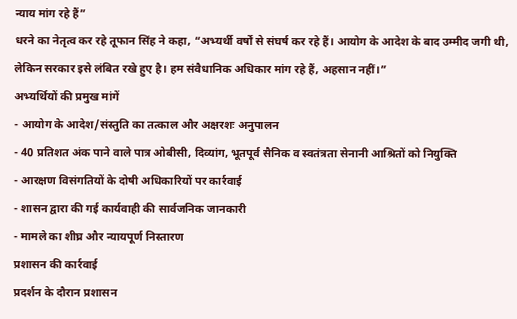न्याय मांग रहे हैं”
धरने का नेतृत्व कर रहे तूफान सिंह ने कहा, “अभ्यर्थी वर्षों से संघर्ष कर रहे हैं। आयोग के आदेश के बाद उम्मीद जगी थी, लेकिन सरकार इसे लंबित रखे हुए है। हम संवैधानिक अधिकार मांग रहे हैं, अहसान नहीं।”
अभ्यर्थियों की प्रमुख मांगें
- आयोग के आदेश/संस्तुति का तत्काल और अक्षरशः अनुपालन
- 40 प्रतिशत अंक पाने वाले पात्र ओबीसी, दिव्यांग, भूतपूर्व सैनिक व स्वतंत्रता सेनानी आश्रितों को नियुक्ति
- आरक्षण विसंगतियों के दोषी अधिकारियों पर कार्रवाई
- शासन द्वारा की गई कार्यवाही की सार्वजनिक जानकारी
- मामले का शीघ्र और न्यायपूर्ण निस्तारण
प्रशासन की कार्रवाई
प्रदर्शन के दौरान प्रशासन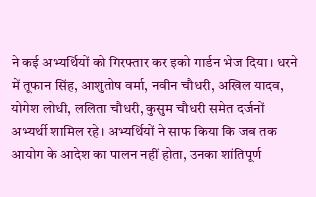ने कई अभ्यर्थियों को गिरफ्तार कर इको गार्डन भेज दिया। धरने में तूफान सिंह, आशुतोष वर्मा, नवीन चौधरी, अखिल यादव, योगेश लोधी, ललिता चौधरी, कुसुम चौधरी समेत दर्जनों अभ्यर्थी शामिल रहे। अभ्यर्थियों ने साफ किया कि जब तक आयोग के आदेश का पालन नहीं होता, उनका शांतिपूर्ण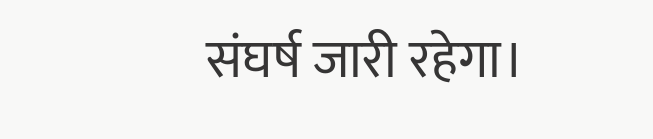संघर्ष जारी रहेगा।